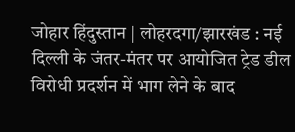जोहार हिंदुस्तान | लोहरदगा/झारखंड : नई दिल्ली के जंतर-मंतर पर आयोजित ट्रेड डील विरोधी प्रदर्शन में भाग लेने के बाद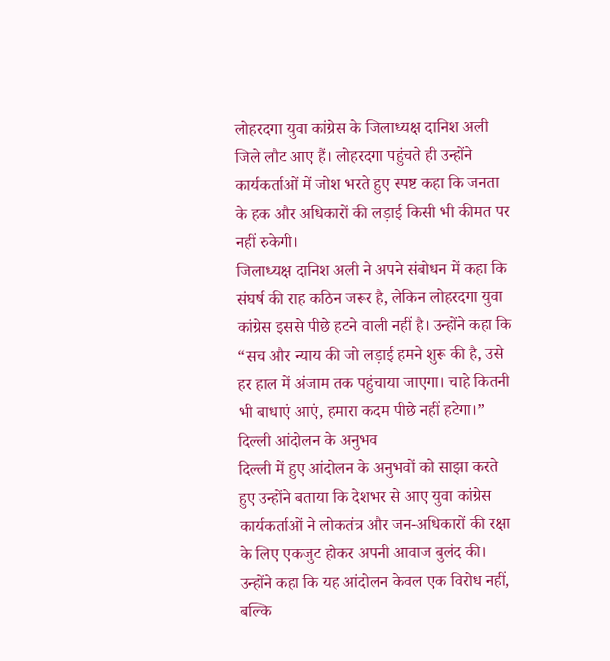लोहरदगा युवा कांग्रेस के जिलाध्यक्ष दानिश अली जिले लौट आए हैं। लोहरदगा पहुंचते ही उन्होंने कार्यकर्ताओं में जोश भरते हुए स्पष्ट कहा कि जनता के हक और अधिकारों की लड़ाई किसी भी कीमत पर नहीं रुकेगी।
जिलाध्यक्ष दानिश अली ने अपने संबोधन में कहा कि संघर्ष की राह कठिन जरूर है, लेकिन लोहरदगा युवा कांग्रेस इससे पीछे हटने वाली नहीं है। उन्होंने कहा कि “सच और न्याय की जो लड़ाई हमने शुरू की है, उसे हर हाल में अंजाम तक पहुंचाया जाएगा। चाहे कितनी भी बाधाएं आएं, हमारा कदम पीछे नहीं हटेगा।”
दिल्ली आंदोलन के अनुभव
दिल्ली में हुए आंदोलन के अनुभवों को साझा करते हुए उन्होंने बताया कि देशभर से आए युवा कांग्रेस कार्यकर्ताओं ने लोकतंत्र और जन-अधिकारों की रक्षा के लिए एकजुट होकर अपनी आवाज बुलंद की। उन्होंने कहा कि यह आंदोलन केवल एक विरोध नहीं, बल्कि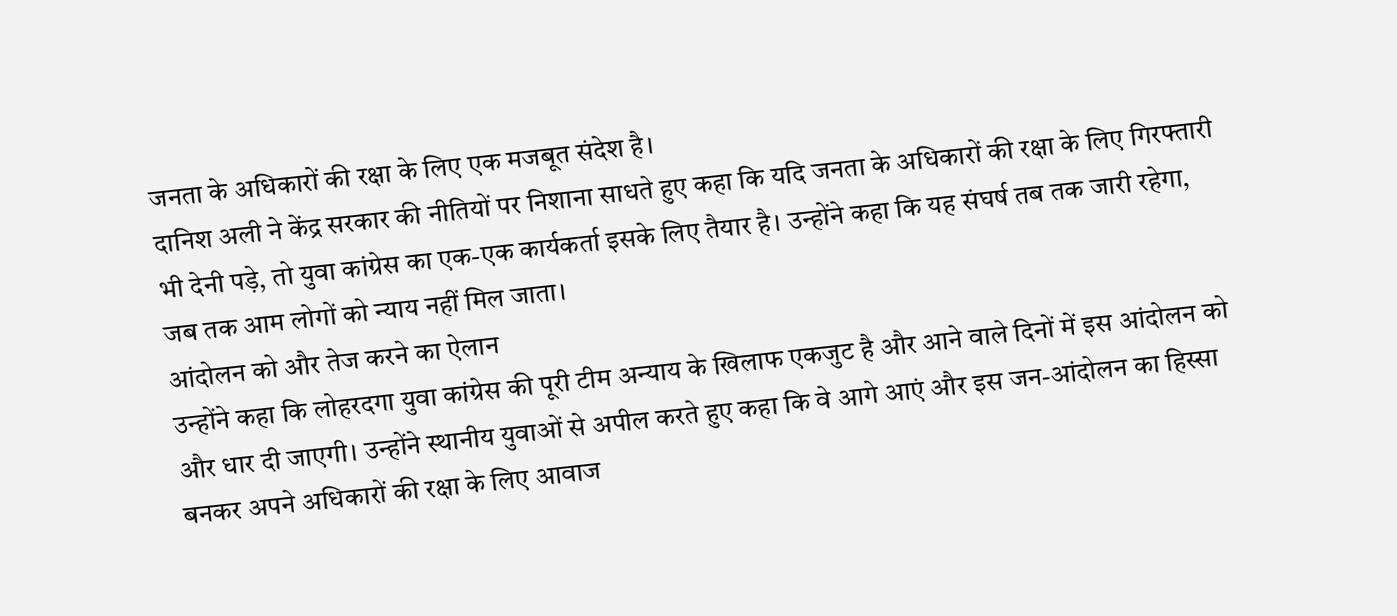जनता के अधिकारों की रक्षा के लिए एक मजबूत संदेश है।
दानिश अली ने केंद्र सरकार की नीतियों पर निशाना साधते हुए कहा कि यदि जनता के अधिकारों की रक्षा के लिए गिरफ्तारी भी देनी पड़े, तो युवा कांग्रेस का एक-एक कार्यकर्ता इसके लिए तैयार है। उन्होंने कहा कि यह संघर्ष तब तक जारी रहेगा, जब तक आम लोगों को न्याय नहीं मिल जाता।
आंदोलन को और तेज करने का ऐलान
उन्होंने कहा कि लोहरदगा युवा कांग्रेस की पूरी टीम अन्याय के खिलाफ एकजुट है और आने वाले दिनों में इस आंदोलन को और धार दी जाएगी। उन्होंने स्थानीय युवाओं से अपील करते हुए कहा कि वे आगे आएं और इस जन-आंदोलन का हिस्सा बनकर अपने अधिकारों की रक्षा के लिए आवाज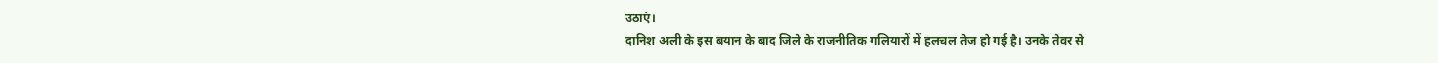उठाएं।
दानिश अली के इस बयान के बाद जिले के राजनीतिक गलियारों में हलचल तेज हो गई है। उनके तेवर से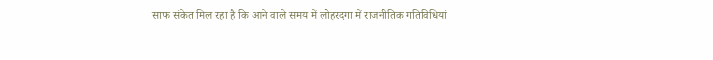साफ संकेत मिल रहा है कि आने वाले समय में लोहरदगा में राजनीतिक गतिविधियां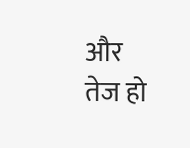और तेज हो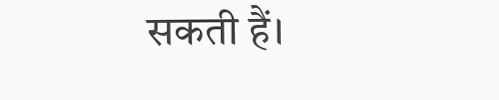सकती हैं।